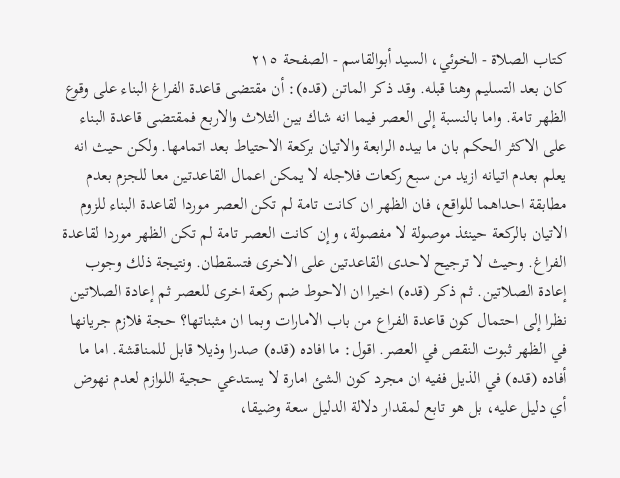كتاب الصلاة - الخوئي، السيد أبوالقاسم - الصفحة ٢١٥
كان بعد التسليم وهنا قبله. وقد ذكر الماتن (قده): أن مقتضى قاعدة الفراغ البناء على وقوع الظهر تامة. واما بالنسبة إلى العصر فيما انه شاك بين الثلاث والاربع فمقتضى قاعدة البناء على الاكثر الحكم بان ما بيده الرابعة والاتيان بركعة الاحتياط بعد اتمامها. ولكن حيث انه يعلم بعدم اتيانه ازيد من سبع ركعات فلاجله لا يمكن اعمال القاعدتين معا للجزم بعدم مطابقة احداهما للواقع، فان الظهر ان كانت تامة لم تكن العصر موردا لقاعدة البناء للزوم الاتيان بالركعة حينئذ موصولة لا مفصولة، وإن كانت العصر تامة لم تكن الظهر موردا لقاعدة الفراغ. وحيث لا ترجيح لاحدى القاعدتين على الاخرى فتسقطان. ونتيجة ذلك وجوب إعادة الصلاتين. ثم ذكر (قده) اخيرا ان الاحوط ضم ركعة اخرى للعصر ثم إعادة الصلاتين نظرا إلى احتمال كون قاعدة الفراع من باب الامارات وبما ان مثبناتها؟ حجة فلازم جريانها في الظهر ثبوت النقص في العصر. اقول: ما افاده (قده) صدرا وذيلا قابل للمناقشة. اما ما أفاده (قده) في الذيل ففيه ان مجرد كون الشئ امارة لا يستدعي حجية اللوازم لعدم نهوض أي دليل عليه، بل هو تابع لمقدار دلالة الدليل سعة وضيقا،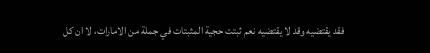فقد يقتضيه وقد لا يقتضيه نعم ثبتت حجية المثبتات في جملة من الامارات، لا ان كل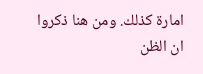امارة كذلك. ومن هنا ذكروا ان الظن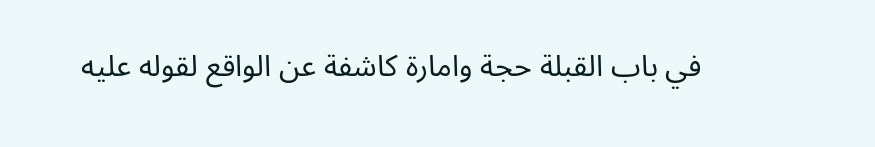في باب القبلة حجة وامارة كاشفة عن الواقع لقوله عليه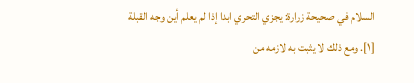السلام في صحيحة زرارة: يجزي التحري ابدا إذا لم يعلم أين وجه القبلة [١]. ومع ذلك لا يثبت به لازمه من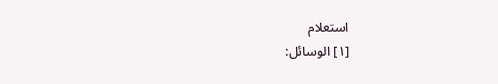استعلام
[١] الوسائل: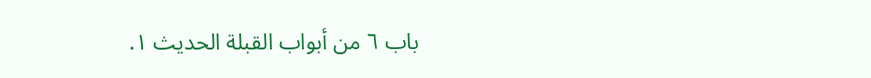باب ٦ من أبواب القبلة الحديث ١.